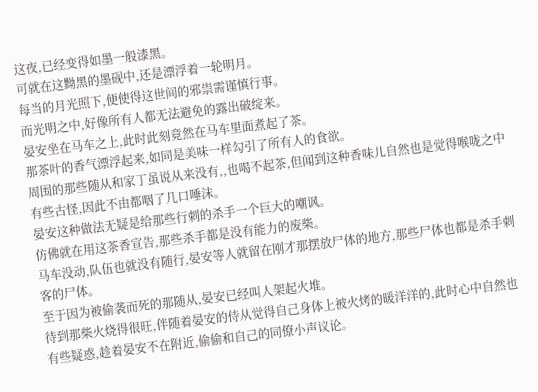这夜,已经变得如墨一般漆黑。
可就在这黝黑的墨砚中,还是漂浮着一轮明月。
每当的月光照下,便使得这世间的邪祟需谨慎行事。
而光明之中,好像所有人都无法避免的露出破绽来。
晏安坐在马车之上,此时此刻竟然在马车里面煮起了茶。
那茶叶的香气漂浮起来,如同是美味一样勾引了所有人的食欲。
周围的那些随从和家丁虽说从来没有,,也喝不起茶,但闻到这种香味儿自然也是觉得喉咙之中有些古怪,因此不由都咽了几口唾沫。
晏安这种做法无疑是给那些行刺的杀手一个巨大的嘲讽。
仿佛就在用这茶香宣告,那些杀手都是没有能力的废柴。
马车没动,队伍也就没有随行,晏安等人就留在刚才那摆放尸体的地方,那些尸体也都是杀手刺客的尸体。
至于因为被偷袭而死的那随从,晏安已经叫人架起火堆。
待到那柴火烧得很旺,伴随着晏安的侍从觉得自己身体上被火烤的暖洋洋的,此时心中自然也有些疑惑,趁着晏安不在附近,偷偷和自己的同僚小声议论。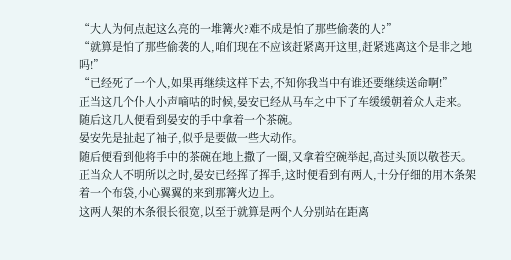“大人为何点起这么亮的一堆篝火?难不成是怕了那些偷袭的人?”
“就算是怕了那些偷袭的人,咱们现在不应该赶紧离开这里,赶紧逃离这个是非之地吗!”
“已经死了一个人,如果再继续这样下去,不知你我当中有谁还要继续送命啊!”
正当这几个仆人小声嘀咕的时候,晏安已经从马车之中下了车缓缓朝着众人走来。
随后这几人便看到晏安的手中拿着一个茶碗。
晏安先是扯起了袖子,似乎是要做一些大动作。
随后便看到他将手中的茶碗在地上撒了一圈,又拿着空碗举起,高过头顶以敬苍天。
正当众人不明所以之时,晏安已经挥了挥手,这时便看到有两人,十分仔细的用木条架着一个布袋,小心翼翼的来到那篝火边上。
这两人架的木条很长很宽,以至于就算是两个人分别站在距离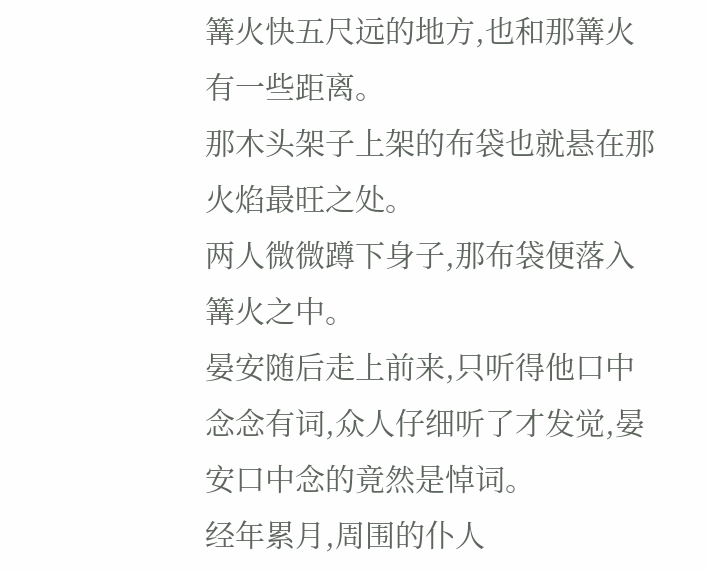篝火快五尺远的地方,也和那篝火有一些距离。
那木头架子上架的布袋也就悬在那火焰最旺之处。
两人微微蹲下身子,那布袋便落入篝火之中。
晏安随后走上前来,只听得他口中念念有词,众人仔细听了才发觉,晏安口中念的竟然是悼词。
经年累月,周围的仆人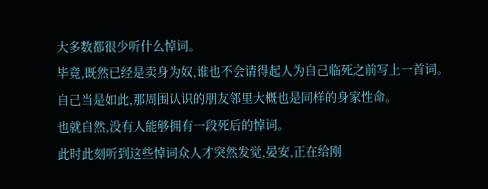大多数都很少听什么悼词。
毕竟,既然已经是卖身为奴,谁也不会请得起人为自己临死之前写上一首词。
自己当是如此,那周围认识的朋友邻里大概也是同样的身家性命。
也就自然,没有人能够拥有一段死后的悼词。
此时此刻听到这些悼词众人才突然发觉,晏安,正在给刚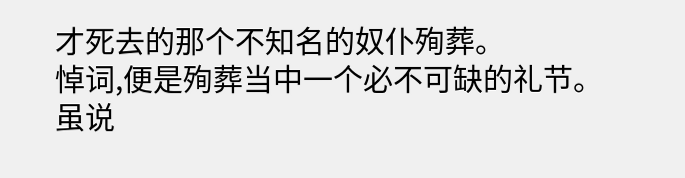才死去的那个不知名的奴仆殉葬。
悼词,便是殉葬当中一个必不可缺的礼节。
虽说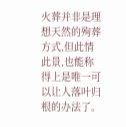火葬并非是理想天然的殉葬方式,但此情此景,也能称得上是唯一可以让人落叶归根的办法了。